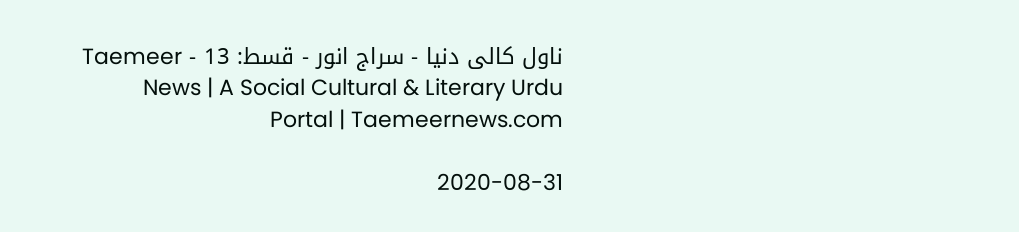ناول کالی دنیا - سراج انور - قسط: 13 - Taemeer News | A Social Cultural & Literary Urdu Portal | Taemeernews.com

2020-08-31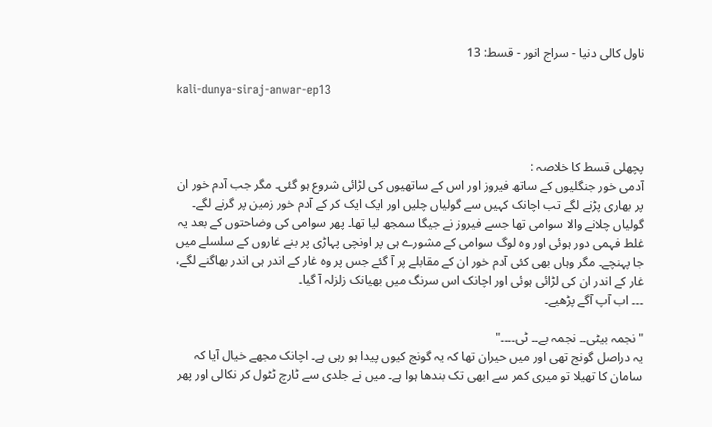ناول کالی دنیا - سراج انور - قسط: 13

kali-dunya-siraj-anwar-ep13



پچھلی قسط کا خلاصہ :
آدمی خور جنگلیوں کے ساتھ فیروز اور اس کے ساتھیوں کی لڑائی شروع ہو گئی۔ مگر جب آدم خور ان پر بھاری پڑنے لگے تب اچانک کہیں سے گولیاں چلیں اور ایک ایک کر کے آدم خور زمین پر گرنے لگے۔ گولیاں چلانے والا سوامی تھا جسے فیروز نے جیگا سمجھ لیا تھا۔ پھر سوامی کی وضاحتوں کے بعد یہ غلط فہمی دور ہوئی اور وہ لوگ سوامی کے مشورے ہی پر اونچی پہاڑی پر بنے غاروں کے سلسلے میں جا پہنچے۔ مگر وہاں بھی کئی آدم خور ان کے مقابلے پر آ گئے جس پر وہ غار کے اندر ہی اندر بھاگنے لگے، غار کے اندر ان کی لڑائی ہوئی اور اچانک اس سرنگ میں بھیانک زلزلہ آ گیا۔
۔۔۔ اب آپ آگے پڑھیے۔

"نجمہ بیٹی۔۔ نجمہ بے۔۔ ٹی۔۔۔۔"
یہ دراصل گونج تھی اور میں حیران تھا کہ یہ گونج کیوں پیدا ہو رہی ہے۔ اچانک مجھے خیال آیا کہ سامان کا تھیلا تو میری کمر سے ابھی تک بندھا ہوا ہے۔ میں نے جلدی سے ٹارچ ٹٹول کر نکالی اور پھر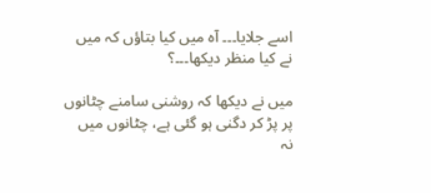اسے جلایا۔۔۔ آہ میں کیا بتاؤں کہ میں نے کیا منظر دیکھا۔۔۔؟

میں نے دیکھا کہ روشنی سامنے چٹانوں پر پڑ کر دگنی ہو گئی ہے، چٹانوں میں نہ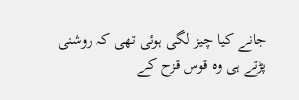جانے کیا چیز لگی ہوئی تھی کہ روشنی پڑتے ہی وہ قوس قزح کے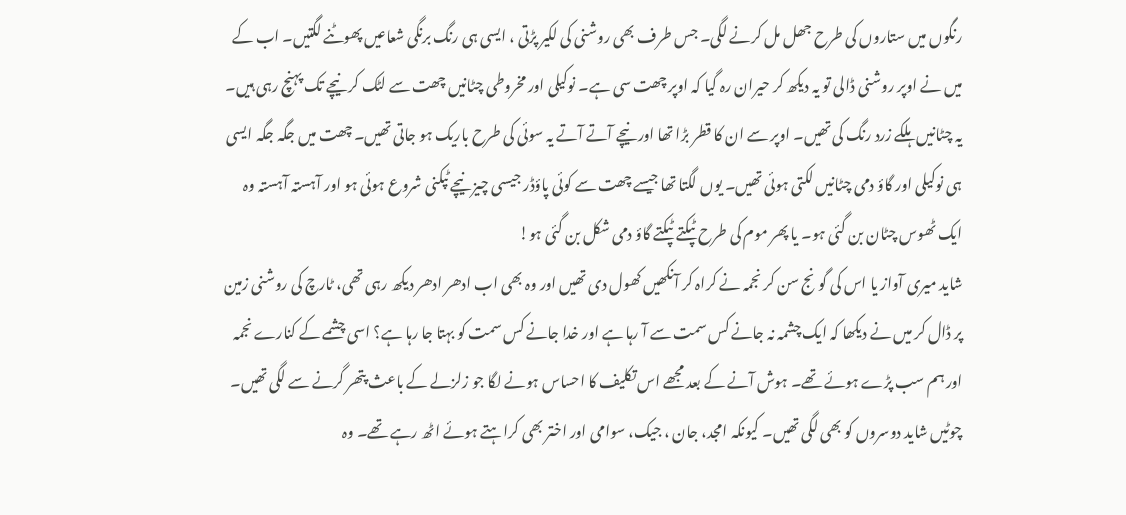رنگوں میں ستاروں کی طرح جھل مل کرنے لگی۔ جس طرف بھی روشنی کی لکیر پڑتی ، ایسی ہی رنگ برنگی شعاعیں پھوٹنے لگتیں۔ اب کے میں نے اوپر روشنی ڈالی تو یہ دیکھ کر حیران رہ گیا کہ اوپر چھت سی ہے۔ نوکیلی اور مخروطی چٹانیں چھت سے لٹک کر نیچے تک پہنچ رہی ہیں۔ یہ چٹانیں ہلکے زرد رنگ کی تھیں۔ اوپر سے ان کا قطر بڑا تھا اور نیچے آتے آتے یہ سوئی کی طرح باریک ہو جاتی تھیں۔ چھت میں جگہ جگہ ایسی ہی نوکیلی اور گاؤ دمی چٹانیں لکتی ہوئی تھیں۔ یوں لگتا تھا جیسے چھت سے کوئی پاؤڈر جیسی چیز نیچے ٹپکنی شروع ہوئی ہو اور آہستہ آہستہ وہ ایک ٹھوس چٹان بن گئی ہو۔ یا پھر موم کی طرح ٹپکتے ٹپکتے گاؤ دمی شکل بن گئی ہو!
شاید میری آواز یا اس کی گونج سن کر نجمہ نے کراہ کر آنکھیں کھول دی تھیں اور وہ بھی اب ادھر ادھر دیکھ رہی تھی، ٹارچ کی روشنی زمین پر ڈال کر میں نے دیکھا کہ ایک چشمہ نہ جانے کس سمت سے آ رہا ہے اور خدا جانے کس سمت کو بہتا جا رہا ہے؟ اسی چشمے کے کنارے نجمہ اور ہم سب پڑے ہوئے تھے۔ ہوش آنے کے بعد مجھے اس تکلیف کا احساس ہونے لگا جو زلزلے کے باعث پتھر گرنے سے لگی تھیں۔ چوٹیں شاید دوسروں کو بھی لگی تھیں۔ کیونکہ امجد، جان ، جیک، سوامی اور اختر بھی کراہتے ہوئے اٹھ رہے تھے۔ وہ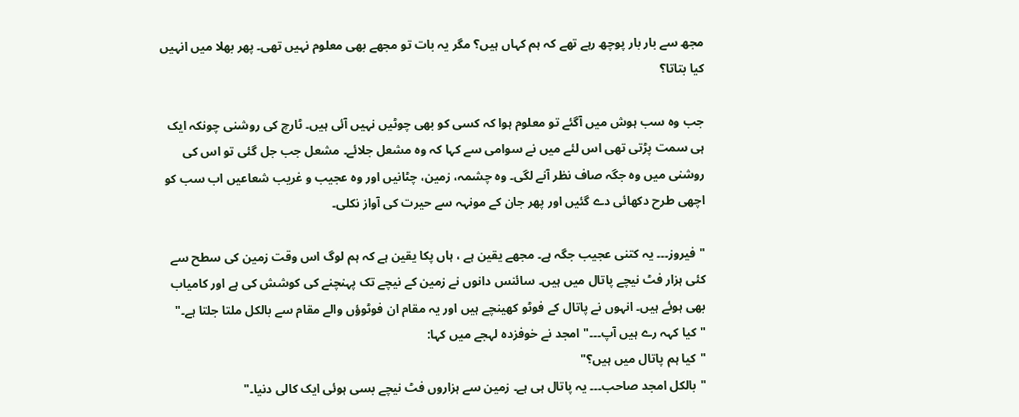مجھ سے بار بار پوچھ رہے تھے کہ ہم کہاں ہیں؟ مگر یہ بات تو مجھے بھی معلوم نہیں تھی۔ پھر بھلا میں انہیں کیا بتاتا؟

جب وہ سب ہوش میں آگئے تو معلوم ہوا کہ کسی کو بھی چوٹیں نہیں آئی ہیں۔ ٹارچ کی روشنی چونکہ ایک ہی سمت پڑتی تھی اس لئے میں نے سوامی سے کہا کہ وہ مشعل جلائے۔ مشعل جب جل گئی تو اس کی روشنی میں وہ جگہ صاف نظر آنے لگی۔ وہ چشمہ، زمین، چٹانیں اور وہ عجیب و غریب شعاعیں اب سب کو اچھی طرح دکھائی دے گئیں اور پھر جان کے مونہہ سے حیرت کی آواز نکلی۔

"فیروز۔۔۔ یہ کتنی عجیب جگہ ہے۔ مجھے یقین ہے ، ہاں پکا یقین ہے کہ ہم لوگ اس وقت زمین کی سطح سے کئی ہزار فٹ نیچے پاتال میں ہیں۔ سائنس دانوں نے زمین کے نیچے تک پہنچنے کی کوشش کی ہے اور کامیاب بھی ہوئے ہیں۔ انہوں نے پاتال کے فوٹو کھینچے ہیں اور یہ مقام ان فوٹوؤں والے مقام سے بالکل ملتا جلتا ہے۔"
"کیا کہہ رے ہیں آپ۔۔۔" امجد نے خوفزدہ لہجے میں کہا:
"کیا ہم پاتال میں ہیں؟"
"بالکل امجد صاحب۔۔۔ یہ پاتال ہی ہے۔ زمین سے ہزاروں فٹ نیچے بسی ہوئی ایک کالی دنیا۔"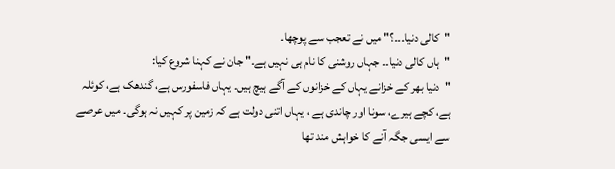"کالی دنیا۔۔۔؟" میں نے تعجب سے پوچھا۔
"ہاں کالی دنیا۔۔ جہاں روشنی کا نام ہی نہیں ہے۔" جان نے کہنا شروع کیا:
"دنیا بھر کے خزانے یہاں کے خزانوں کے آگے ہیچ ہیں۔ یہاں فاسفورس ہے، گندھک ہے، کوئلہ ہے، کچے ہیرے، سونا اور چاندی ہے ، یہاں اتنی دولت ہے کہ زمین پر کہیں نہ ہوگی۔ میں عرصے سے ایسی جگہ آنے کا خواہش مند تھا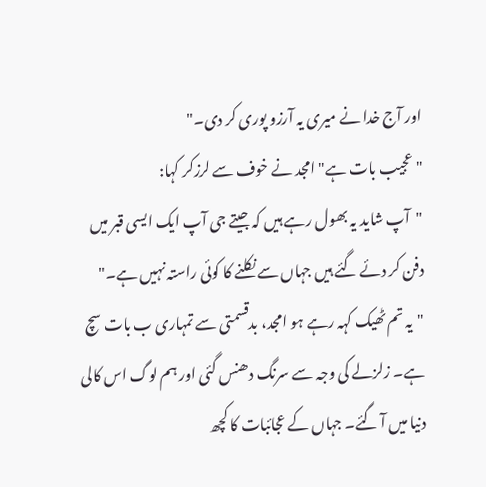اور آج خدا نے میری یہ آرزو پوری کر دی۔"
"عجیب بات ہے" امجد نے خوف سے لرزکر کہا:
"آپ شاید یہ بھول رہے ہیں کہ جیتے جی آپ ایک ایسی قبر میں دفن کر دئے گئے ہیں جہاں سے نکلنے کا کوئی راستہ نہیں ہے۔"
"یہ تم ٹھیک کہہ رہے ہو امجد، بدقسمتی سے تمہاری ب بات سچ ہے۔ زلزلے کی وجہ سے سرنگ دھنس گئی اور ہم لوگ اس کالی دنیا میں آ گئے۔ جہاں کے عجائبات کا کچھ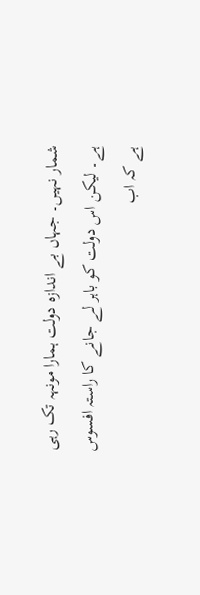شمار نہیں۔ جہاں بے اندازہ دولت ہمارا مونہہ تک رہی ہے۔ لیکن اس دولت کو باہر لے جانے کا راستہ افسوس ہے کہ اب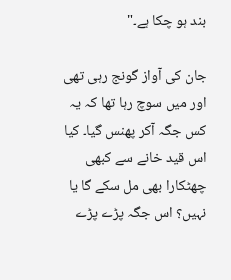بند ہو چکا ہے۔"

جان کی آواز گونج رہی تھی اور میں سوچ رہا تھا کہ یہ کس جگہ آکر پھنس گیا۔ کیا اس قید خانے سے کبھی چھٹکارا بھی مل سکے گا یا نہیں؟ اس جگہ پڑے پڑے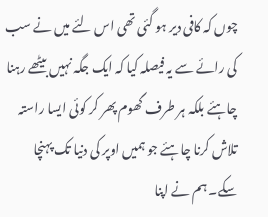چوں کہ کافی دیر ہو گئی تھی اس لئے میں نے سب کی رائے سے یہ فیصلہ کیا کہ ایک جگہ نہیں بیٹھے رہنا چاہئے بلکہ ہر طرف گھوم پھر کر کوئی ایسا راستہ تلاش کرنا چاہئے جو ہمیں اوپر کی دنیا تک پہنچا سکے۔ ہم نے اپنا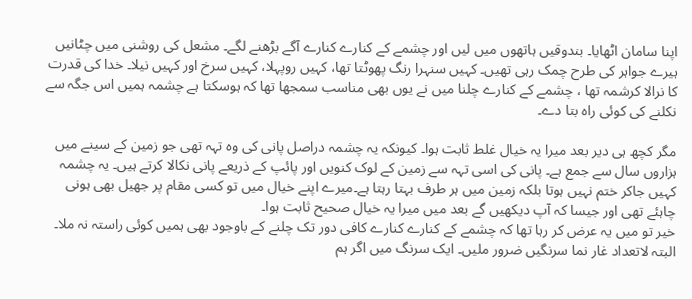اپنا سامان اٹھایا۔ بندوقیں ہاتھوں میں لیں اور چشمے کے کنارے کنارے آگے بڑھنے لگے۔ مشعل کی روشنی میں چٹانیں ہیرے جواہر کی طرح چمک رہی تھیں۔ کہیں سنہرا رنگ پھوٹتا تھا، کہیں روپہلا، کہیں سرخ اور کہیں نیلا۔ خدا کی قدرت کا نرالا کرشمہ تھا ، چشمے کے کنارے چلنا میں نے یوں بھی مناسب سمجھا تھا کہ ہوسکتا ہے چشمہ ہمیں اس جگہ سے نکلنے کی کوئی راہ بتا دے۔

مگر کچھ ہی دیر بعد میرا یہ خیال غلط ثابت ہوا۔ کیونکہ یہ چشمہ دراصل پانی کی وہ تہہ تھی جو زمین کے سینے میں ہزاروں سال سے جمع ہے۔ پانی کی اسی تہہ سے زمین کے لوک کنویں اور پائپ کے ذریعے پانی نکالا کرتے ہیں۔ یہ چشمہ کہیں جاکر ختم نہیں ہوتا بلکہ زمین میں ہر طرف بہتا رہتا ہے۔میرے اپنے خیال میں تو کسی مقام پر جھیل بھی ہونی چاہئے تھی اور جیسا کہ آپ دیکھیں گے بعد میں میرا یہ خیال صحیح ثابت ہوا۔
خیر تو میں یہ عرض کر رہا تھا کہ چشمے کے کنارے کنارے کافی دور تک چلنے کے باوجود بھی ہمیں کوئی راستہ نہ ملا۔ البتہ لاتعداد غار نما سرنگیں ضرور ملیں۔ ایک سرنگ میں اگر ہم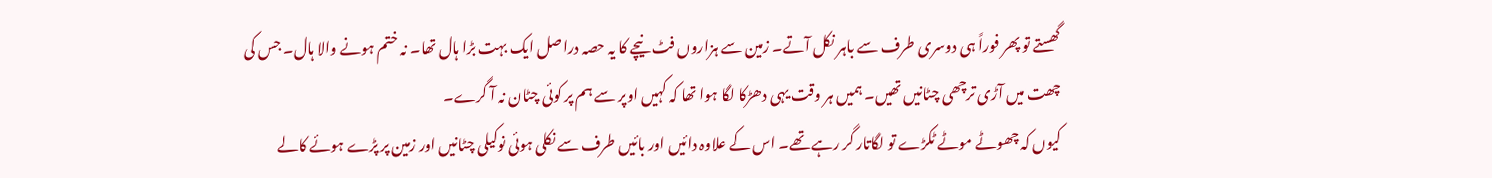گھستے تو پھر فوراً ہی دوسری طرف سے باہر نکل آتے۔ زمین سے ہزاروں فٹ نیچے کا یہ حصہ دراصل ایک بہت بڑا ہال تھا۔ نہ ختم ہونے والا ہال۔ جس کی چھت میں آڑی ترچھی چٹانیں تھیں۔ ہمیں ہر وقت یہی دھڑکا لگا ہوا تھا کہ کہیں اوپر سے ہم پر کوئی چٹان نہ آ گرے۔
کیوں کہ چھوٹے موٹے ٹکڑے تو لگاتار گر رہے تھے۔ اس کے علاوہ دائیں اور بائیں طرف سے نکلی ہوئی نوکیلی چٹانیں اور زمین پر پڑے ہوئے کالے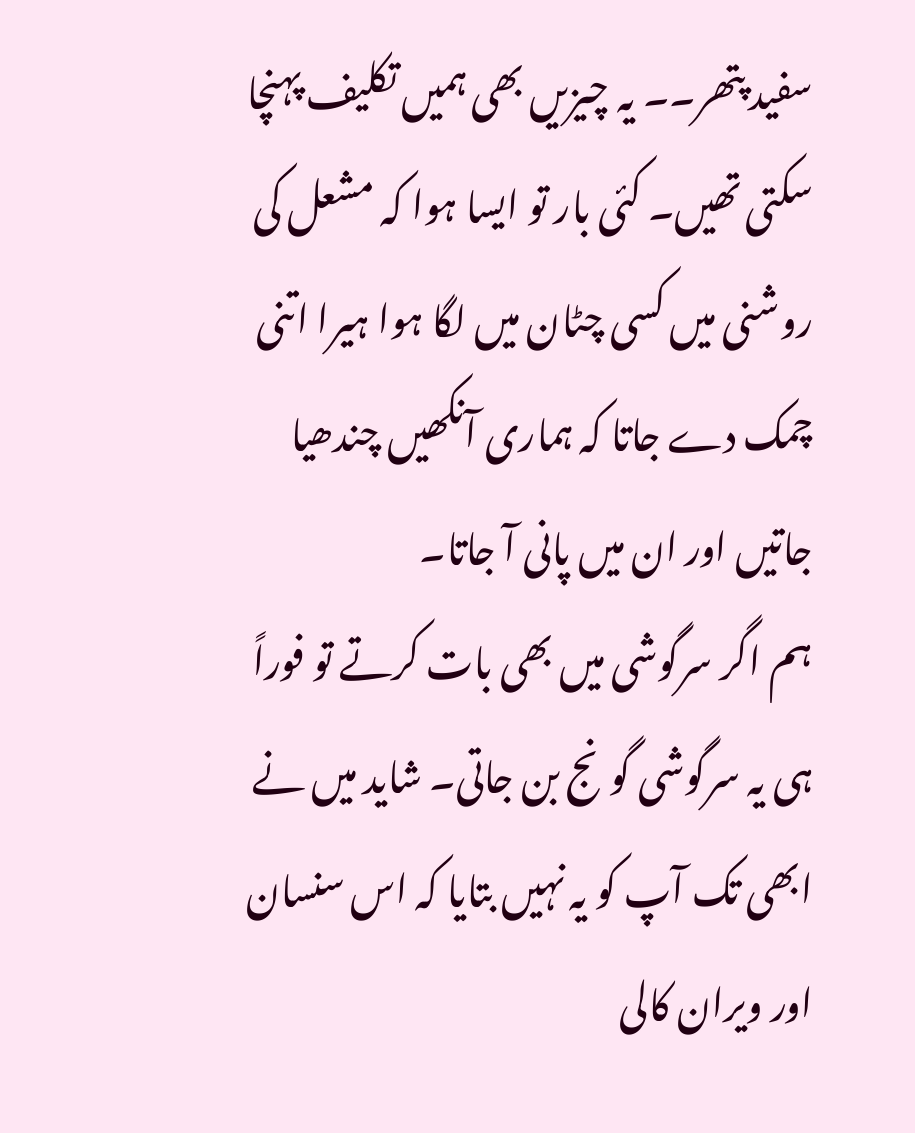سفید پتھر۔۔ یہ چیزیں بھی ہمیں تکلیف پہنچا سکتی تھیں۔ کئی بار تو ایسا ہوا کہ مشعل کی روشنی میں کسی چٹان میں لگا ہوا ہیرا اتنی چمک دے جاتا کہ ہماری آنکھیں چندھیا جاتیں اور ان میں پانی آ جاتا۔
ہم اگر سرگوشی میں بھی بات کرتے تو فوراً ہی یہ سرگوشی گونج بن جاتی۔ شاید میں نے ابھی تک آپ کو یہ نہیں بتایا کہ اس سنسان اور ویران کالی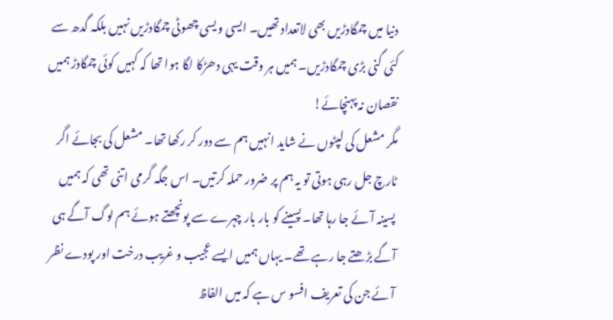دنیا میں چمگادڑیں بھی لاتعداد تھیں۔ ایسی ویسی چھوٹی چمگادڑیں نہیں بلکہ گدھ سے کئی گنی بڑی چمگادڑیں۔ ہمیں ہر وقت یہی دھڑکا لگا ہوا تھا کہ کہیں کوئی چمگادڑ ہمیں نقصان نہ پہنچائے!
مگر مشعل کی لپٹوں نے شاید انہیں ہم سے دور کر رکھا تھا۔ مشعل کی بجائے اگر ٹارچ جل رہی ہوتی تو یہ ہم پر ضرور حملہ کرتیں۔ اس جگہ گرمی اتنی تھی کہ ہمیں پسینہ آئے جا رہا تھا۔ پسینے کو بار بار چہرے سے پونچھتے ہوئے ہم لوگ آگے ہی آگے بڑھتے جا رہے تھے۔ یہاں ہمیں ایسے عجیب و غریب درخت اور پودے نظر آئے جن کی تعریف افسو س ہے کہ میں الفاظ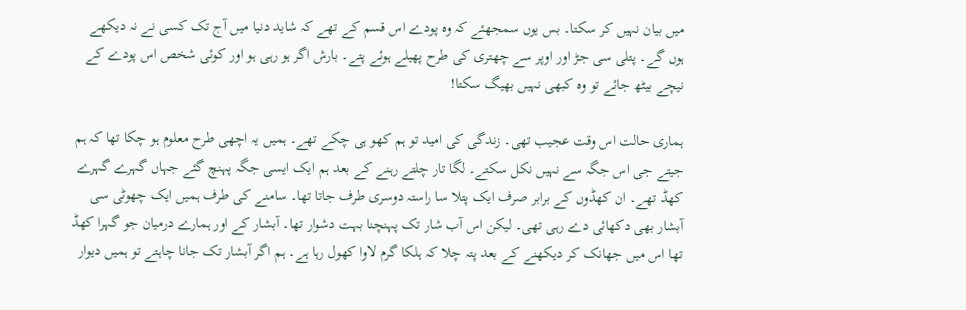میں بیان نہیں کر سکتا۔ بس یوں سمجھئے کہ وہ پودے اس قسم کے تھے کہ شاید دنیا میں آج تک کسی نے نہ دیکھے ہوں گے۔ پتلی سی جڑ اور اوپر سے چھتری کی طرح پھیلے ہوئے پتے۔ بارش اگر ہو رہی ہو اور کوئی شخص اس پودے کے نیچے بیٹھ جائے تو وہ کبھی نہیں بھیگ سکتا!

ہماری حالت اس وقت عجیب تھی۔ زندگی کی امید تو ہم کھو ہی چکے تھے۔ ہمیں یہ اچھی طرح معلوم ہو چکا تھا کہ ہم جیتے جی اس جگہ سے نہیں نکل سکتے۔ لگا تار چلتے رہنے کے بعد ہم ایک ایسی جگہ پہنچ گئے جہاں گہرے گہرے کھڈ تھے۔ ان کھڈوں کے برابر صرف ایک پتلا سا راستہ دوسری طرف جاتا تھا۔ سامنے کی طرف ہمیں ایک چھوٹی سی آبشار بھی دکھائی دے رہی تھی۔ لیکن اس آب شار تک پہنچنا بہت دشوار تھا۔ آبشار کے اور ہمارے درمیان جو گہرا کھڈ تھا اس میں جھانک کر دیکھنے کے بعد پتہ چلا کہ ہلکا گرم لاوا کھول رہا ہے۔ ہم اگر آبشار تک جانا چاہتے تو ہمیں دیوار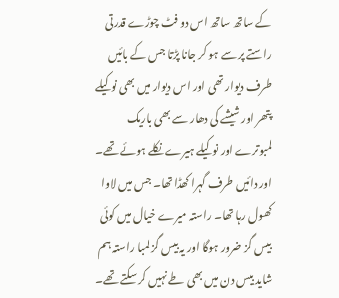کے ساتھ ساتھ اس دو فٹ چوڑے قدرتی راستے پر سے ہو کر جانا پڑتا جس کے بائیں طرف دیوار تھی اور اس دیوار میں بھی نوکیلے پتھر اور شیشے کی دھار سے بھی باریک لمبوترے اور نوکیلے ہیرے نکلے ہوئے تھے۔ اور دائیں طرف گہرا کھڈا تھا۔ جس میں لاوا کھول رہا تھا۔ راستہ میرے خیال میں کوئی بیس گز ضرور ہوگا اور یہ بیس گز لمبا راستہ ہم شاید بیس دن میں بھی طے نہیں کر سکتے تھے۔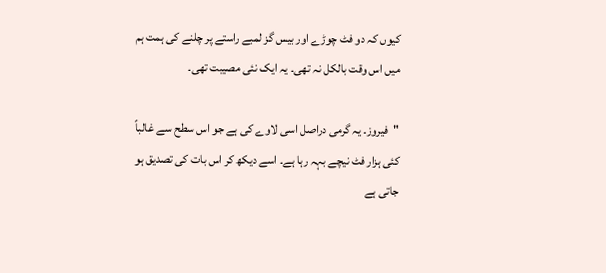کیوں کہ دو فٹ چوڑے اور بیس گز لمبے راستے پر چلنے کی ہمت ہم میں اس وقت بالکل نہ تھی۔ یہ ایک نئی مصیبت تھی۔

"فیروز۔ یہ گرمی دراصل اسی لاوے کی ہے جو اس سطح سے غالباً کئی ہزار فٹ نیچے بہہ رہا ہے۔ اسے دیکھ کر اس بات کی تصدیق ہو جاتی ہے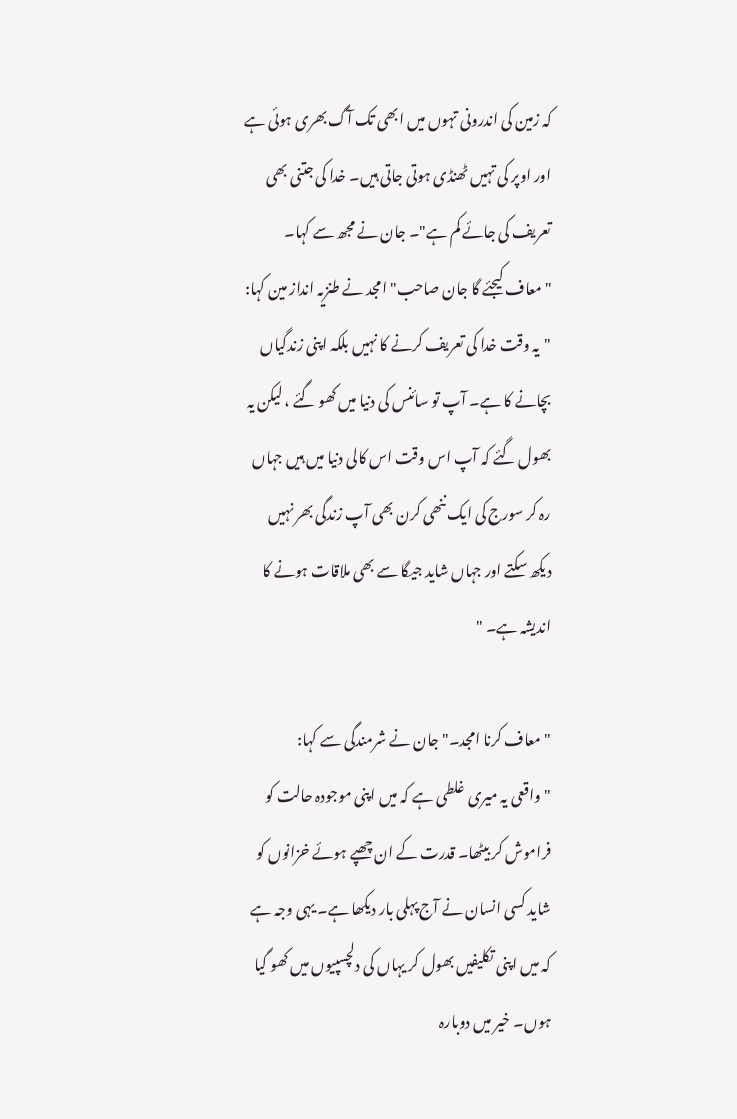کہ زمین کی اندرونی تہوں میں ابھی تک آگ بھری ہوئی ہے اور اوپر کی تہیں ٹھنڈی ہوتی جاتی ہیں۔ خدا کی جتنی بھی تعریف کی جائے کم ہے"۔ جان نے مجھ سے کہا۔
"معاف کیجئے گا جان صاحب" امجد نے طنزیہ انداز مین کہا:
"یہ وقت خدا کی تعریف کرنے کا نہیں بلکہ اپنی زندگیاں بچانے کا ہے۔ آپ تو سائنس کی دنیا میں کھو گئے ، لیکن یہ بھول گئے کہ آپ اس وقت اس کالی دنیا میں ہیں جہاں رہ کر سورج کی ایک ننھی کرن بھی آپ زندگی بھر نہیں دیکھ سکتے اور جہاں شاید جیگا سے بھی ملاقات ہونے کا اندیشہ ہے۔ "

"معاف کرنا امجد۔" جان نے شرمندگی سے کہا:
"واقعی یہ میری غلطی ہے کہ میں اپنی موجودہ حالت کو فراموش کر بیٹھا۔ قدرت کے ان چھپے ہوئے خزانوں کو شاید کسی انسان نے آج پہلی بار دیکھا ہے۔ یہی وجہ ہے کہ میں اپنی تکلیفیں بھول کر یہاں کی دلچسپیوں میں کھو گیا ہوں۔ خیر میں دوبارہ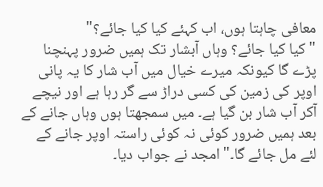معافی چاہتا ہوں، اب کہئے کیا کیا جائے؟"
"کیا کیا جائے؟ وہاں آبشار تک ہمیں ضرور پہنچنا پڑے گا کیونکہ میرے خیال میں آب شار کا یہ پانی اوپر کی زمین کی کسی دراڑ سے گر رہا ہے اور نیچے آکر آب شار بن گیا ہے۔ میں سمجھتا ہوں وہاں جانے کے بعد ہمیں ضرور کوئی نہ کوئی راستہ اوپر جانے کے لئے مل جائے گا۔"امجد نے جواب دیا۔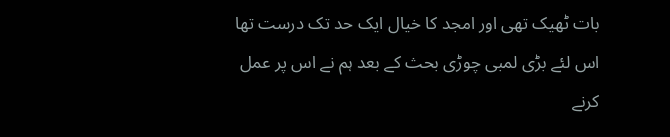بات ٹھیک تھی اور امجد کا خیال ایک حد تک درست تھا اس لئے بڑی لمبی چوڑی بحث کے بعد ہم نے اس پر عمل کرنے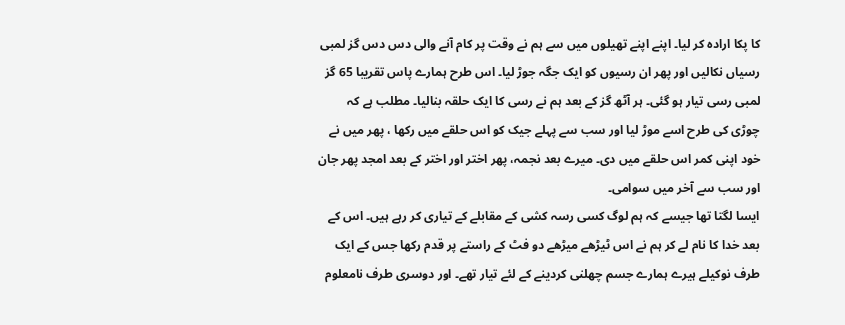کا پکا ارادہ کر لیا۔ اپنے اپنے تھیلوں میں سے ہم نے وقت پر کام آنے والی دس دس گز لمبی رسیاں نکالیں اور پھر ان رسیوں کو ایک جگہ جوڑ لیا۔ اس طرح ہمارے پاس تقریبا 65 گز لمبی رسی تیار ہو گئی۔ ہر آٹھ گز کے بعد ہم نے رسی کا ایک حلقہ بنالیا۔ مطلب ہے کہ چوڑی کی طرح اسے موڑ لیا اور سب سے پہلے جیک کو اس حلقے میں رکھا ، پھر میں نے خود اپنی کمر اس حلقے میں دی۔ میرے بعد نجمہ، پھر اختر اور اختر کے بعد امجد پھر جان اور سب سے آخر میں سوامی۔
ایسا لگتا تھا جیسے کہ ہم لوگ کسی رسہ کشی کے مقابلے کے تیاری کر رہے ہیں۔ اس کے بعد خدا کا نام لے کر ہم نے اس ٹیڑھے میڑھے دو فٹ کے راستے پر قدم رکھا جس کے ایک طرف نوکیلے ہیرے ہمارے جسم چھلنی کردینے کے لئے تیار تھے۔ اور دوسری طرف نامعلوم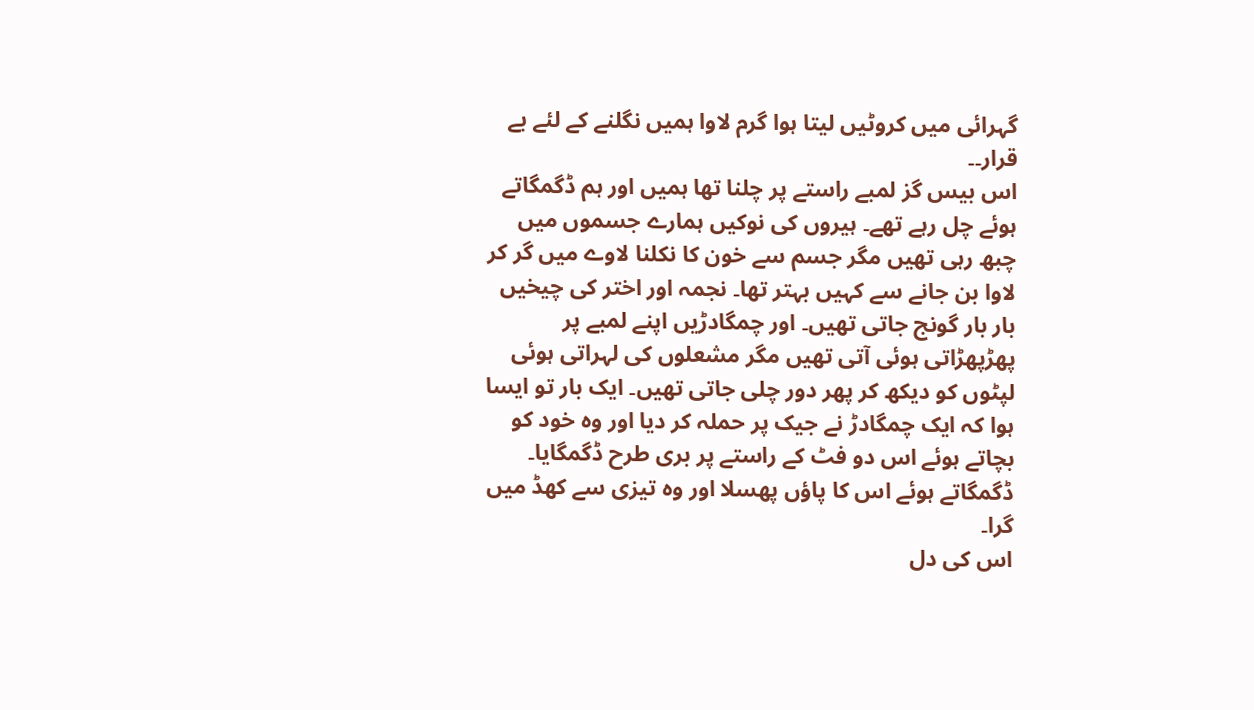گہرائی میں کروٹیں لیتا ہوا گرم لاوا ہمیں نگلنے کے لئے بے قرار۔۔
اس بیس گز لمبے راستے پر چلنا تھا ہمیں اور ہم ڈگمگاتے ہوئے چل رہے تھے۔ ہیروں کی نوکیں ہمارے جسموں میں چبھ رہی تھیں مگر جسم سے خون کا نکلنا لاوے میں گر کر لاوا بن جانے سے کہیں بہتر تھا۔ نجمہ اور اختر کی چیخیں بار بار گونج جاتی تھیں۔ اور چمگادڑیں اپنے لمبے پر پھڑپھڑاتی ہوئی آتی تھیں مگر مشعلوں کی لہراتی ہوئی لپٹوں کو دیکھ کر پھر دور چلی جاتی تھیں۔ ایک بار تو ایسا ہوا کہ ایک چمگادڑ نے جیک پر حملہ کر دیا اور وہ خود کو بچاتے ہوئے اس دو فٹ کے راستے پر بری طرح ڈگمگایا۔ ڈگمگاتے ہوئے اس کا پاؤں پھسلا اور وہ تیزی سے کھڈ میں گرا۔
اس کی دل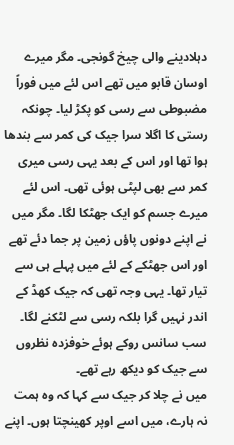دہلادینے والی چیخ گونجی۔ مگر میرے اوسان قابو میں تھے اس لئے میں فوراً مضبوطی سے رسی کو پکڑ لیا۔ چونکہ رستی کا اگلا سرا جیک کی کمر سے بندھا ہوا تھا اور اس کے بعد یہی رسی میری کمر سے بھی لپٹی ہوئی تھی۔ اس لئے میرے جسم کو ایک جھٹکا لگا۔ مگر میں نے اپنے دونوں پاؤں زمین پر جما دئے تھے اور اس جھٹکے کے لئے میں پہلے ہی سے تیار تھا۔ یہی وجہ تھی کہ جیک کھڈ کے اندر نہیں گرا بلکہ رسی سے لٹکنے لگا۔ سب سانس روکے ہوئے خوفزدہ نظروں سے جیک کو دیکھ رہے تھے۔
میں نے چلا کر جیک سے کہا کہ وہ ہمت نہ ہارے، میں اسے اوپر کھینچتا ہوں۔ اپنے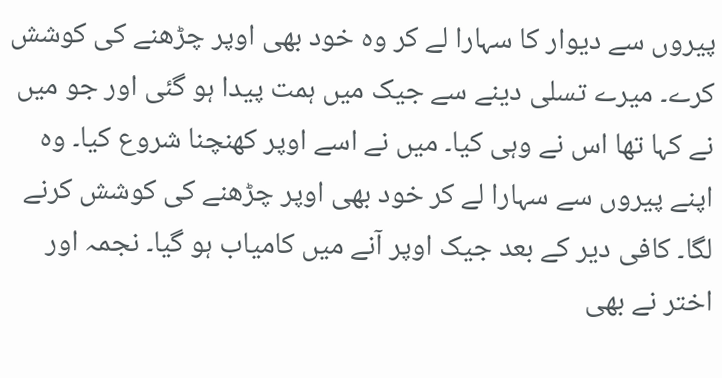پیروں سے دیوار کا سہارا لے کر وہ خود بھی اوپر چڑھنے کی کوشش کرے۔ میرے تسلی دینے سے جیک میں ہمت پیدا ہو گئی اور جو میں نے کہا تھا اس نے وہی کیا۔ میں نے اسے اوپر کھنچنا شروع کیا۔ وہ اپنے پیروں سے سہارا لے کر خود بھی اوپر چڑھنے کی کوشش کرنے لگا۔ کافی دیر کے بعد جیک اوپر آنے میں کامیاب ہو گیا۔ نجمہ اور اختر نے بھی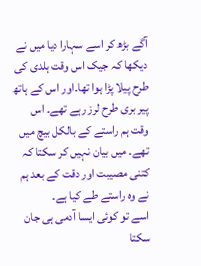آگے بڑھ کر اسے سہارا دیا میں نے دیکھا کہ جیک اس وقت ہلدی کی طرح پیلا پڑا ہوا تھا۔اور اس کے ہاتھ پیر بری طرح لرز رہے تھے۔ اس وقت ہم راستے کے بالکل بیچ میں تھے۔ میں بیان نہیں کر سکتا کہ کتنی مصیبت اور دقت کے بعد ہم نے وہ راستے طے کیا ہے۔
اسے تو کوئی ایسا آدمی ہی جان سکتا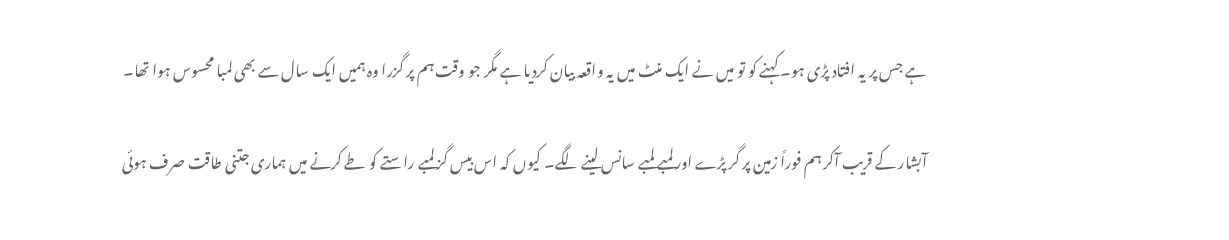ہے جس پر یہ افتاد پڑی ہو۔ کہنے کو تو میں نے ایک منٹ میں یہ واقعہ بیان کردیا ہے مگر جو وقت ہم پر گزرا وہ ہمیں ایک سال سے بھی لمبا محسوس ہوا تھا۔

آبشار کے قریب آکر ہم فوراً زمین پر گر پڑے اور لمبے لمبے سانس لینے لگے۔ کیوں کہ اس بیس گز لمبے راستے کو طے کرنے میں ہماری جتنی طاقت صرف ہوئی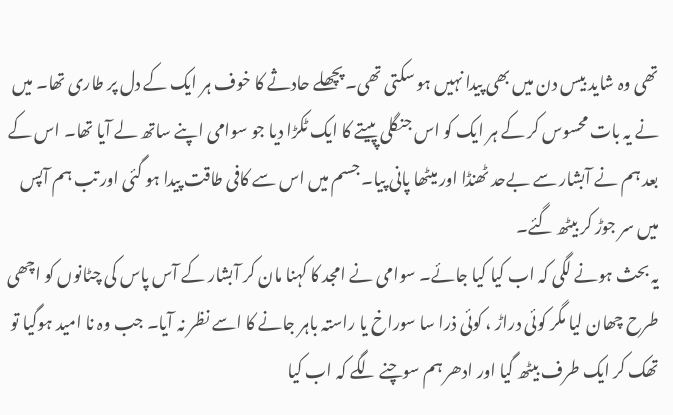تھی وہ شاید بیس دن میں بھی پیدا نہیں ہو سکتی تھی۔ پچھلے حادثے کا خوف ہر ایک کے دل پر طاری تھا۔ میں نے یہ بات محسوس کر کے ہر ایک کو اس جنگلی پپیتے کا ایک ٹکڑا دیا جو سوامی اپنے ساتھ لے آیا تھا۔ اس کے بعد ہم نے آبشار سے بےحد ٹھنڈا اور میٹھا پانی پیا۔ جسم میں اس سے کافی طاقت پیدا ہو گئی اور تب ہم آپس میں سر جوڑ کر بیٹھ گئے۔
یہ بحث ہونے لگی کہ اب کیا کیا جائے۔ سوامی نے امجد کا کہنا مان کر آبشار کے آس پاس کی چٹانوں کو اچھی طرح چھان لیا مگر کوئی دراڑ ، کوئی ذرا سا سوراخ یا راستہ باہر جانے کا اسے نظر نہ آیا۔ جب وہ نا امید ہوگیا تو تھک کر ایک طرف بیٹھ گیا اور ادھر ہم سوچنے لگے کہ اب کیا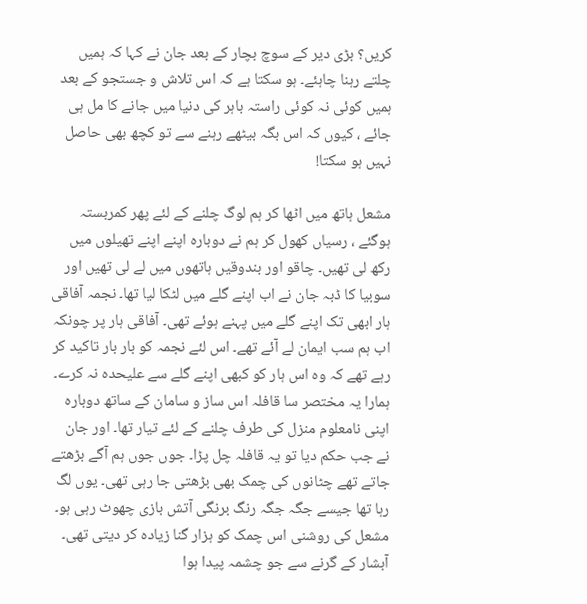کریں؟ بڑی دیر کے سوچ بچار کے بعد جان نے کہا کہ ہمیں چلتے رہنا چاہئے۔ ہو سکتا ہے کہ اس تلاش و جستجو کے بعد ہمیں کوئی نہ کوئی راستہ باہر کی دنیا میں جانے کا مل ہی جائے ، کیوں کہ اس بگہ بیٹھے رہنے سے تو کچھ بھی حاصل نہیں ہو سکتا!

مشعل ہاتھ میں اٹھا کر ہم لوگ چلنے کے لئے پھر کمربستہ ہوگئے ، رسیاں کھول کر ہم نے دوبارہ اپنے اپنے تھیلوں میں رکھ لی تھیں۔ چاقو اور بندوقیں ہاتھوں میں لے لی تھیں اور سوبیا کا ڈبہ جان نے اب اپنے گلے میں لٹکا لیا تھا۔ نجمہ آفاقی ہار ابھی تک اپنے گلے میں پہنے ہوئے تھی۔ آفاقی ہار پر چونکہ اب ہم سب ایمان لے آئے تھے۔ اس لئے نجمہ کو بار بار تاکید کر رہے تھے کہ وہ اس ہار کو کبھی اپنے گلے سے علیحدہ نہ کرے۔
ہمارا یہ مختصر سا قافلہ اس ساز و سامان کے ساتھ دوبارہ اپنی نامعلوم منزل کی طرف چلنے کے لئے تیار تھا۔ اور جان نے جب حکم دیا تو یہ قافلہ چل پڑا۔ جوں جوں ہم آگے بڑھتے جاتے تھے چٹانوں کی چمک بھی بڑھتی جا رہی تھی۔ یوں لگ رہا تھا جیسے جگہ جگہ رنگ برنگی آتش بازی چھوٹ رہی ہو۔ مشعل کی روشنی اس چمک کو ہزار گنا زیادہ کر دیتی تھی۔ آبشار کے گرنے سے جو چشمہ پیدا ہوا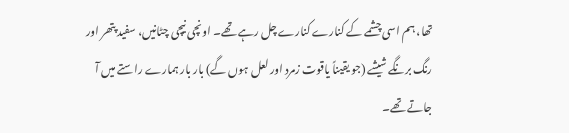تھا، ہم اسی چشمے کے کنارے کنارے چل رہے تھے۔ اونچی نیچی چٹانیں، سفید پتھر اور رنگ برنگے شیشے (جو یقیناً یاقوت زمرد اور لعل ہوں گے) بار بار ہمارے راستے میں آ جاتے تھے۔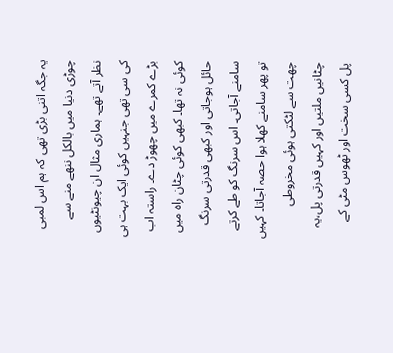یہ جگہ اتنی بڑی تھی کہ ہم اس لمبی چوڑی دنیا میں بالکل ننھے منے سے نظر آتے تھے۔ ہماری مثال ان چیونٹیوں کی سی تھی جنہیں کوئی ایک بہت ہی بڑے کمرے میں چھوڑ دے۔ راستہ اب کوئی نہ تھا۔ کبھی کوئی چٹان راہ میں حائل ہوجاتی اور کبھی قدرتی سرنگ سامنے آجاتی۔ اس سرنگ کو طے کرتے تو پھر سامنے کھلا ہوا حصہ آجاتا۔ کہیں چھت سے لٹکتی ہوئی مخروطی چٹانیں ملتیں اور کہیں قدرتی پل،یہ پل کسی سخت اور ٹھوس مٹی کے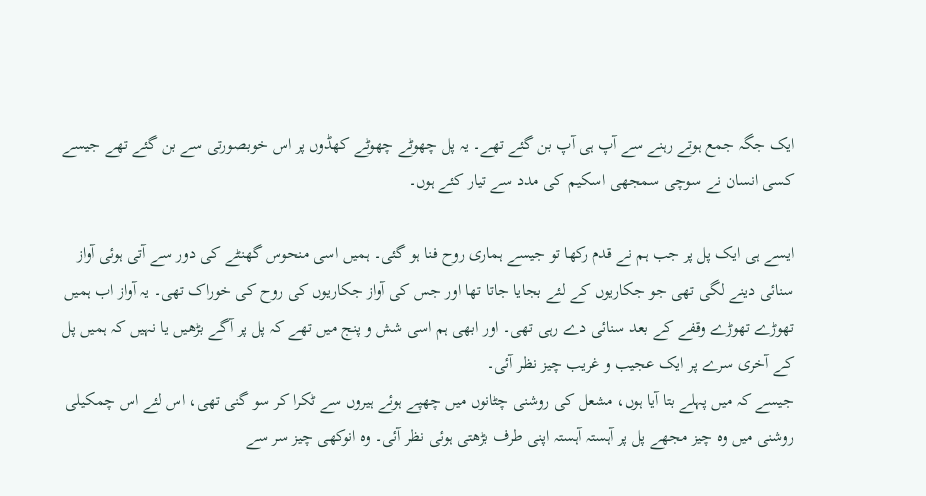ایک جگہ جمع ہوتے رہنے سے آپ ہی آپ بن گئے تھے۔ یہ پل چھوٹے چھوٹے کھڈوں پر اس خوبصورتی سے بن گئے تھے جیسے کسی انسان نے سوچی سمجھی اسکیم کی مدد سے تیار کئے ہوں۔

ایسے ہی ایک پل پر جب ہم نے قدم رکھا تو جیسے ہماری روح فنا ہو گئی۔ ہمیں اسی منحوس گھنٹے کی دور سے آتی ہوئی آواز سنائی دینے لگی تھی جو جکاریوں کے لئے بجایا جاتا تھا اور جس کی آواز جکاریوں کی روح کی خوراک تھی۔ یہ آواز اب ہمیں تھوڑے تھوڑے وقفے کے بعد سنائی دے رہی تھی۔ اور ابھی ہم اسی شش و پنج میں تھے کہ پل پر آگے بڑھیں یا نہیں کہ ہمیں پل کے آخری سرے پر ایک عجیب و غریب چیز نظر آئی۔
جیسے کہ میں پہلے بتا آیا ہوں، مشعل کی روشنی چٹانوں میں چھپے ہوئے ہیروں سے ٹکرا کر سو گنی تھی، اس لئے اس چمکیلی روشنی میں وہ چیز مجھے پل پر آہستہ آہستہ اپنی طرف بڑھتی ہوئی نظر آئی۔ وہ انوکھی چیز سر سے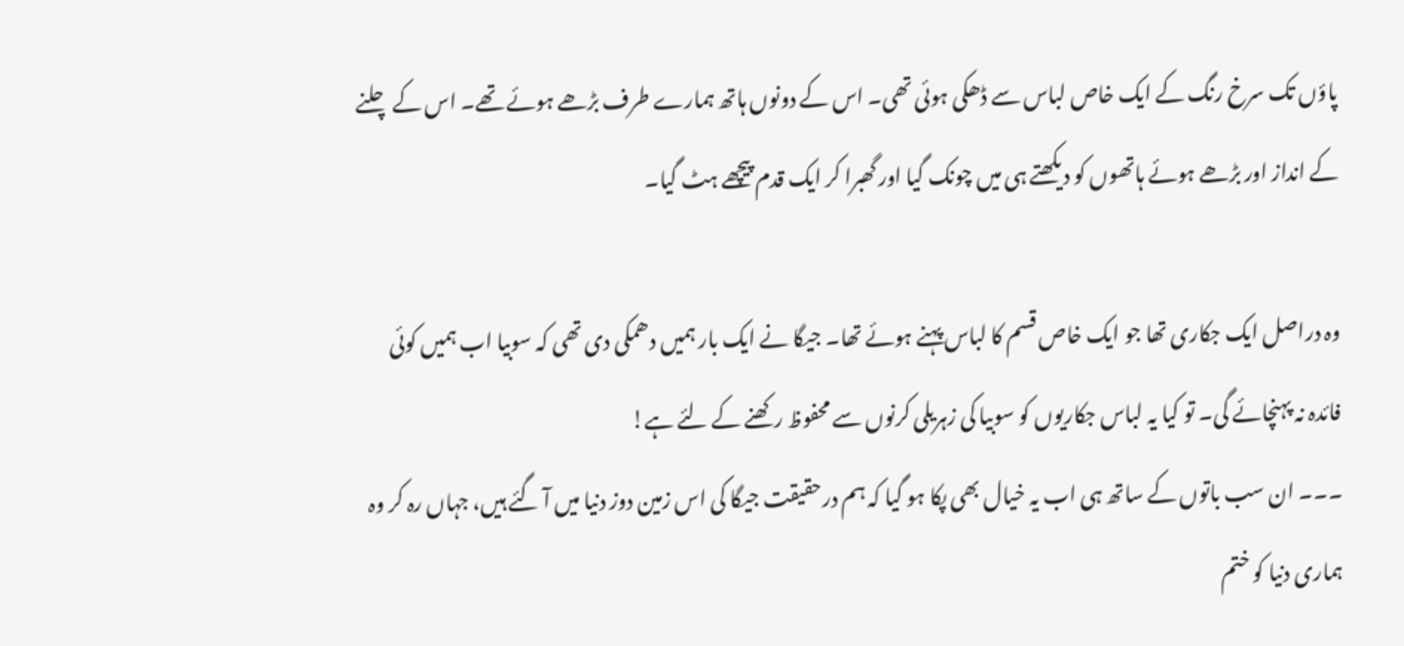پاؤں تک سرخ رنگ کے ایک خاص لباس سے ڈھکی ہوئی تھی۔ اس کے دونوں ہاتھ ہمارے طرف بڑھے ہوئے تھے۔ اس کے چلنے کے انداز اور بڑھے ہوئے ہاتھوں کو دیکھتے ہی میں چونک گیا اور گھبرا کر ایک قدم پیچھے ہٹ گیا۔

وہ دراصل ایک جکاری تھا جو ایک خاص قسم کا لباس پہنے ہوئے تھا۔ جیگا نے ایک بار ہمیں دھمکی دی تھی کہ سوبیا اب ہمیں کوئی فائدہ نہ پہنچائے گی۔ تو کیا یہ لباس جکاریوں کو سوبیا کی زہریلی کرنوں سے محفوظ رکھنے کے لئے ہے!
۔۔۔ ان سب باتوں کے ساتھ ہی اب یہ خیال بھی پکا ہو گیا کہ ہم درحقیقت جیگا کی اس زمین دوز دنیا میں آ گئے ہیں، جہاں رہ کر وہ ہماری دنیا کو ختم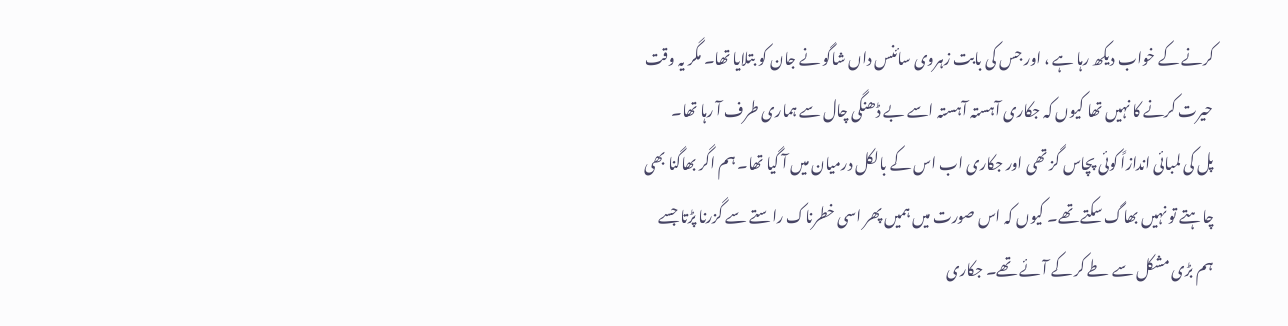کرنے کے خواب دیکھ رہا ہے ، اور جس کی بابت زہروی سائنس داں شاگو نے جان کو بتلایا تھا۔ مگر یہ وقت حیرت کرنے کا نہیں تھا کیوں کہ جکاری آہستہ آہستہ اسے بے ڈھنگی چال سے ہماری طرف آ رہا تھا۔
پل کی لمبائی اندازاً کوئی پچاس گز تھی اور جکاری اب اس کے بالکل درمیان میں آ گیا تھا۔ ہم اگر بھاگنا بھی چاہتے تو نہیں بھاگ سکتے تھے۔ کیوں کہ اس صورت میں ہمیں پھر اسی خطرناک راستے سے گزرنا پڑتا جسے ہم بڑی مشکل سے طے کر کے آئے تھے۔ جکاری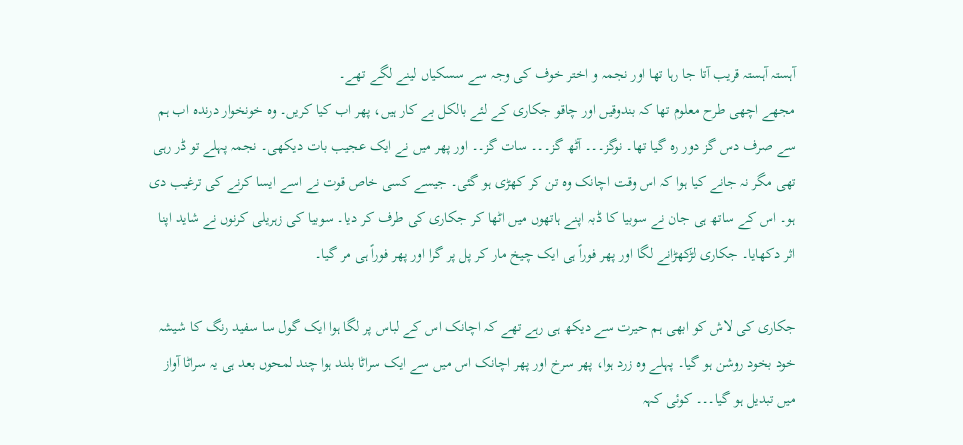آہستہ آہستہ قریب آتا جا رہا تھا اور نجمہ و اختر خوف کی وجہ سے سسکیاں لینے لگے تھے۔
مجھے اچھی طرح معلوم تھا کہ بندوقیں اور چاقو جکاری کے لئے بالکل بے کار ہیں، پھر اب کیا کریں۔ وہ خونخوار درندہ اب ہم سے صرف دس گز دور رہ گیا تھا۔ نوگز۔۔۔ آٹھ گز۔۔۔ سات گز۔۔ اور پھر میں نے ایک عجیب بات دیکھی۔ نجمہ پہلے تو ڈر رہی تھی مگر نہ جانے کیا ہوا کہ اس وقت اچانک وہ تن کر کھڑی ہو گئی۔ جیسے کسی خاص قوت نے اسے ایسا کرنے کی ترغیب دی ہو۔ اس کے ساتھ ہی جان نے سوبیا کا ڈبہ اپنے ہاتھوں میں اٹھا کر جکاری کی طرف کر دیا۔ سوبیا کی زہریلی کرنوں نے شاید اپنا اثر دکھایا۔ جکاری لڑکھڑانے لگا اور پھر فوراً ہی ایک چیخ مار کر پل پر گرا اور پھر فوراً ہی مر گیا۔

جکاری کی لاش کو ابھی ہم حیرت سے دیکھ ہی رہے تھے کہ اچانک اس کے لباس پر لگا ہوا ایک گول سا سفید رنگ کا شیشہ خود بخود روشن ہو گیا۔ پہلے وہ زرد ہوا، پھر سرخ اور پھر اچانک اس میں سے ایک سراٹا بلند ہوا چند لمحوں بعد ہی یہ سراٹا آواز میں تبدیل ہو گیا۔۔۔ کوئی کہہ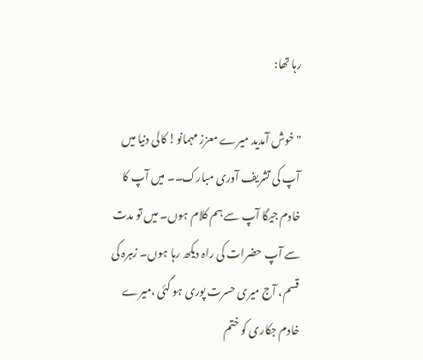رہا تھا:

"خوش آمدید میرے معزز مہمانو! کالی دنیا میں آپ کی تشریف آوری مبارک۔۔ میں آپ کا خادم جیگا آپ سے ہم کلام ہوں۔ میں تو مدت سے آپ حضرات کی راہ دیکھ رہا ہوں۔ زہرہ کی قسم، آج میری حسرت پوری ہو گئی ،میرے خادم جکاری کو ختم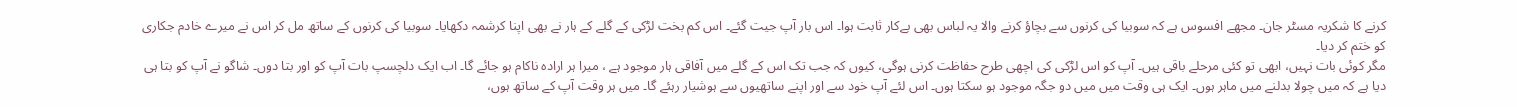کرنے کا شکریہ مسٹر جان۔ مجھے افسوس ہے کہ سوبیا کی کرنوں سے بچاؤ کرنے والا یہ لباس بھی بےکار ثابت ہوا۔ اس بار آپ جیت گئے۔ اس کم بخت لڑکی کے گلے کے ہار نے بھی اپنا کرشمہ دکھایا۔ سوبیا کی کرنوں کے ساتھ مل کر اس نے میرے خادم جکاری کو ختم کر دیا۔
مگر کوئی بات نہیں، ابھی تو کئی مرحلے باقی ہیں۔ آپ کو اس لڑکی کی اچھی طرح حفاظت کرنی ہوگی، کیوں کہ جب تک اس کے گلے میں آفاقی ہار موجود ہے ، میرا ہر ارادہ ناکام ہو جائے گا۔ اب ایک دلچسپ بات آپ کو اور بتا دوں۔ شاگو نے آپ کو بتا ہی دیا ہے کہ میں چولا بدلنے میں ماہر ہوں۔ ایک ہی وقت میں میں دو جگہ موجود ہو سکتا ہوں۔ اس لئے آپ خود سے اور اپنے ساتھیوں سے ہوشیار رہئے گا۔ میں ہر وقت آپ کے ساتھ ہوں،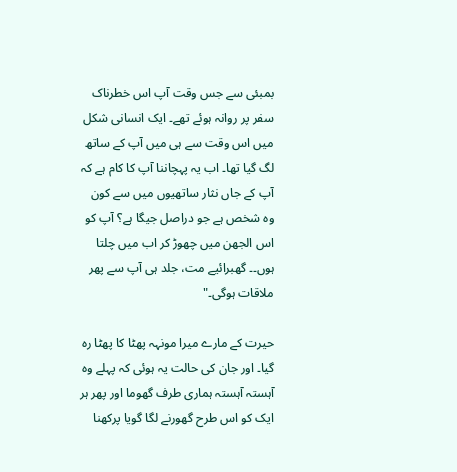بمبئی سے جس وقت آپ اس خطرناک سفر پر روانہ ہوئے تھے۔ ایک انسانی شکل میں اس وقت سے ہی میں آپ کے ساتھ لگ گیا تھا۔ اب یہ پہچاننا آپ کا کام ہے کہ آپ کے جاں نثار ساتھیوں میں سے کون وہ شخص ہے جو دراصل جیگا ہے؟ آپ کو اس الجھن میں چھوڑ کر اب میں چلتا ہوں۔۔ گھبرائیے مت، جلد ہی آپ سے پھر ملاقات ہوگی۔"

حیرت کے مارے میرا مونہہ پھٹا کا پھٹا رہ گیا۔ اور جان کی حالت یہ ہوئی کہ پہلے وہ آہستہ آہستہ ہماری طرف گھوما اور پھر ہر ایک کو اس طرح گھورنے لگا گویا پرکھنا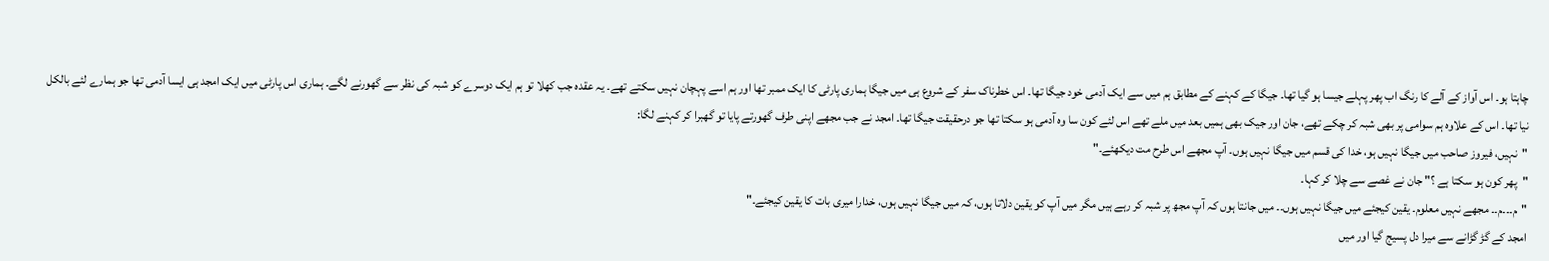چاہتا ہو۔ اس آواز کے آلے کا رنگ اب پھر پہلے جیسا ہو گیا تھا۔ جیگا کے کہنے کے مطابق ہم میں سے ایک آدمی خود جیگا تھا۔ اس خطرناک سفر کے شروع ہی میں جیگا ہماری پارٹی کا ایک ممبر تھا اور ہم اسے پہچان نہیں سکتے تھے۔ یہ عقدہ جب کھلا تو ہم ایک دوسرے کو شبہ کی نظر سے گھورنے لگے۔ ہماری اس پارٹی میں ایک امجد ہی ایسا آدمی تھا جو ہمارے لئے بالکل نیا تھا۔ اس کے علاوہ ہم سوامی پر بھی شبہ کر چکے تھے، جان اور جیک بھی ہمیں بعد میں ملے تھے اس لئے کون سا وہ آدمی ہو سکتا تھا جو درحقیقت جیگا تھا۔ امجد نے جب مجھے اپنی طرف گھورتے پایا تو گھبرا کر کہنے لگا:
"نہیں، فیروز صاحب میں جیگا نہیں ہو، خدا کی قسم میں جیگا نہیں ہوں۔ آپ مجھے اس طرح مت دیکھئے۔"
"پھر کون ہو سکتا ہے ؟" جان نے غصے سے چلا کر کہا۔
"م۔۔۔م۔۔ مجھے نہیں معلوم۔ یقین کیجئے میں جیگا نہیں ہوں۔۔ میں جانتا ہوں کہ آپ مجھ پر شبہ کر رہے ہیں مگر میں آپ کو یقین دلاتا ہوں، کہ میں جیگا نہیں ہوں، خدارا میری بات کا یقین کیجئے۔"
امجد کے گڑ گڑانے سے میرا دل پسیج گیا اور میں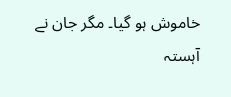خاموش ہو گیا۔ مگر جان نے آہستہ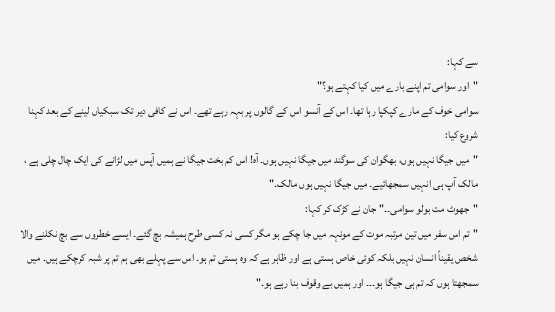سے کہا:
"اور سوامی تم اپنے بارے میں کیا کہتے ہو؟"
سوامی خوف کے مارے کپکپا رہا تھا۔ اس کے آنسو اس کے گالوں پر بہہ رہے تھے۔ اس نے کافی دیر تک سبکیاں لینے کے بعد کہنا شروع کیا:
"میں جیگا نہیں ہوں، بھگوان کی سوگند میں جیگا نہیں ہوں۔ آہ! اس کم بخت جیگا نے ہمیں آپس میں لڑانے کی ایک چال چلی ہے ، مالک آپ ہی انہیں سمجھائیے۔ میں جیگا نہیں ہوں مالک۔"
"جھوٹ مت بولو سوامی۔۔"جان نے کڑک کر کہا:
"تم اس سفر میں تین مرتبہ موت کے مونہہ میں جا چکے ہو مگر کسی نہ کسی طرح ہمیشہ بچ گئے۔ ایسے خطروں سے بچ نکلنے والا شخص یقیناً انسان نہیں بلکہ کوئی خاص ہستی ہے اور ظاہر ہے کہ وہ ہستی تم ہو۔ اس سے پہلے بھی ہم تم پر شبہ کرچکے ہیں۔ میں سمجھتا ہوں کہ تم ہی جیگا ہو۔۔۔ اور ہمیں بے وقوف بنا رہے ہو۔"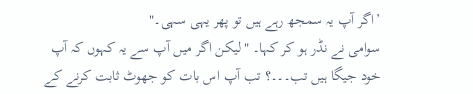’اگر آپ یہ سمجھ رہے ہیں تو پھر یہی سہی۔"
سوامی نے نڈر ہو کر کہا۔ "لیکن اگر میں آپ سے یہ کہوں کہ آپ خود جیگا ہیں تب۔۔۔؟ تب آپ اس بات کو جھوٹ ثابت کرنے کے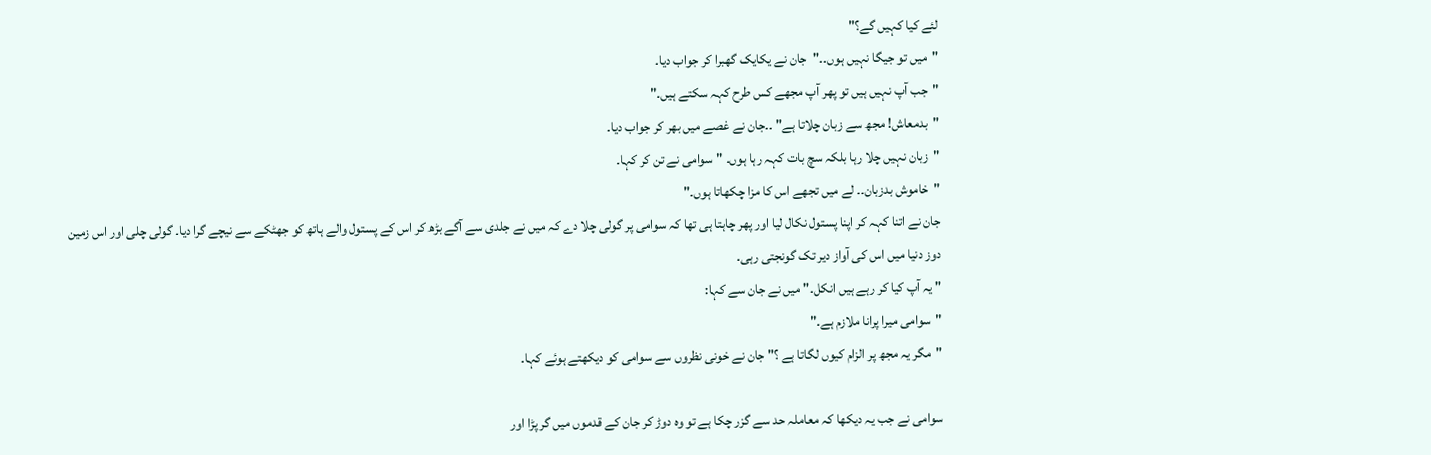لئے کیا کہیں گے؟"
"میں تو جیگا نہیں ہوں۔۔"جان نے یکایک گھبرا کر جواب دیا۔
"جب آپ نہیں ہیں تو پھر آپ مجھے کس طرح کہہ سکتے ہیں۔"
"بدمعاش! مجھ سے زبان چلاتا ہے" ۔۔جان نے غصے میں بھر کر جواب دیا۔
"زبان نہیں چلا رہا بلکہ سچ بات کہہ رہا ہوں۔ "سوامی نے تن کر کہا۔
"خاموش بدزبان۔۔ لے میں تجھے اس کا مزا چکھاتا ہوں۔"
جان نے اتنا کہہ کر اپنا پستول نکال لیا اور پھر چاہتا ہی تھا کہ سوامی پر گولی چلا دے کہ میں نے جلدی سے آگے بڑھ کر اس کے پستول والے ہاتھ کو جھٹکے سے نیچے گرا دیا۔ گولی چلی اور اس زمین دوز دنیا میں اس کی آواز دیر تک گونجتی رہی۔
" یہ آپ کیا کر رہے ہیں انکل۔" میں نے جان سے کہا:
"سوامی میرا پرانا ملازم ہے۔"
"مگر یہ مجھ پر الزام کیوں لگاتا ہے ؟" جان نے خونی نظروں سے سوامی کو دیکھتے ہوئے کہا۔

سوامی نے جب یہ دیکھا کہ معاملہ حد سے گزر چکا ہے تو وہ دوڑ کر جان کے قدموں میں گر پڑا اور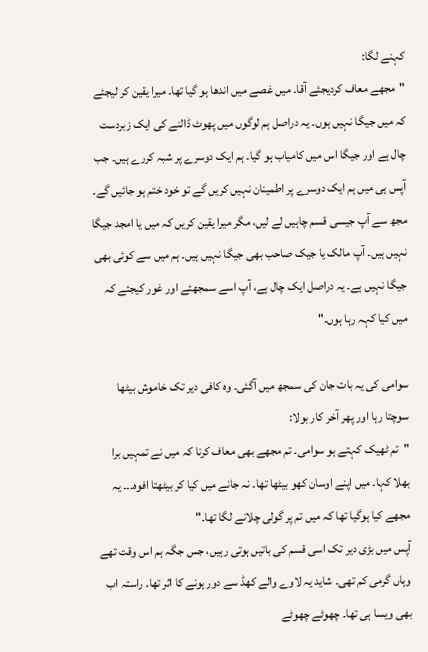کہنے لگا:
"مجھے معاف کردیجئے آقا۔ میں غصے میں اندھا ہو گیا تھا۔ میرا یقین کر لیجئے کہ میں جیگا نہیں ہوں۔ یہ دراصل ہم لوگوں میں پھوٹ ڈالنے کی ایک زبردست چال ہے اور جیگا اس میں کامیاب ہو گیا۔ ہم ایک دوسرے پر شبہ کررے ہیں۔ جب آپس ہی میں ہم ایک دوسرے پر اطمینان نہیں کریں گے تو خود ختم ہو جائیں گے۔ مجھ سے آپ جیسی قسم چاہیں لے لیں، مگر میرا یقین کریں کہ میں یا امجد جیگا نہیں ہیں۔ آپ مالک یا جیک صاحب بھی جیگا نہیں ہیں۔ ہم میں سے کوئی بھی جیگا نہیں ہے۔ یہ دراصل ایک چال ہے، آپ اسے سمجھئے اور غور کیجئے کہ میں کیا کہہ رہا ہوں۔"

سوامی کی یہ بات جان کی سمجھ میں آگئی۔ وہ کافی دیر تک خاموش بیٹھا سوچتا رہا اور پھر آخر کار بولا:
"تم ٹھیک کہتے ہو سوامی۔ تم مجھے بھی معاف کرنا کہ میں نے تمہیں برا بھلا کہا۔ میں اپنے اوسان کھو بیٹھا تھا۔ نہ جانے میں کیا کر بیٹھتا افوہ۔۔۔ یہ مجھے کیا ہوگیا تھا کہ میں تم پر گولی چلانے لگا تھا۔"
آپس میں بڑی دیر تک اسی قسم کی باتیں ہوتی رہیں، جس جگہ ہم اس وقت تھے وہاں گرمی کم تھی۔ شاید یہ لاوے والے کھڈ سے دور ہونے کا اثر تھا۔ راستہ اب بھی ویسا ہی تھا۔ چھوٹے چھوٹے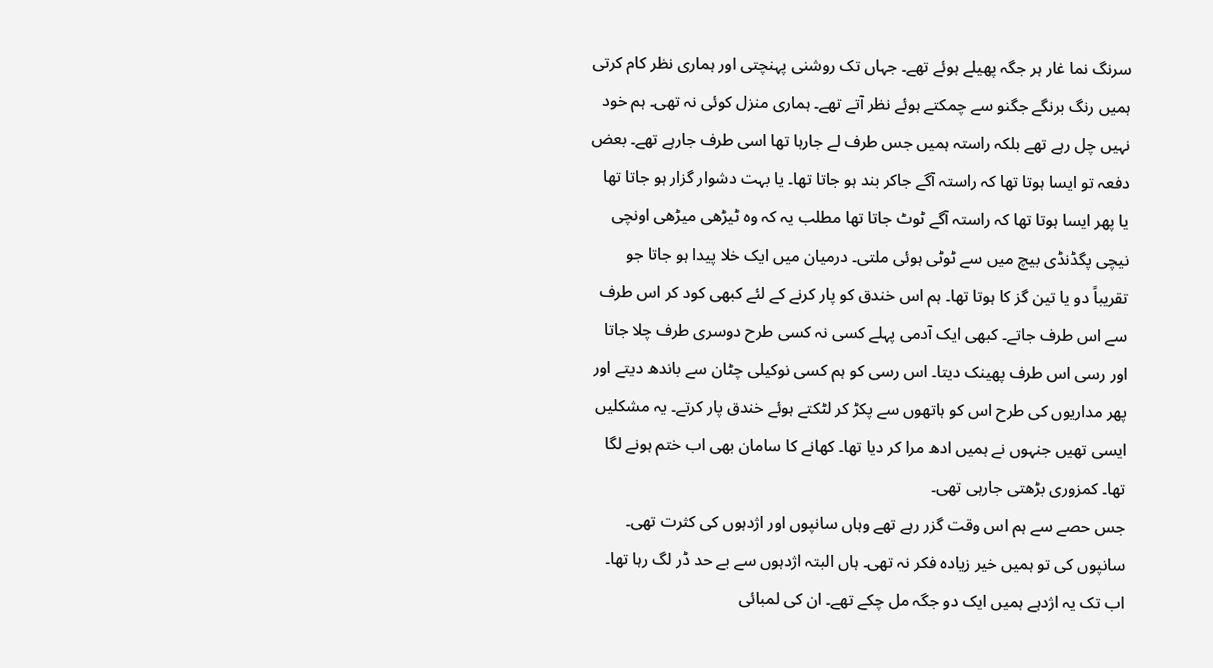سرنگ نما غار ہر جگہ پھیلے ہوئے تھے۔ جہاں تک روشنی پہنچتی اور ہماری نظر کام کرتی ہمیں رنگ برنگے جگنو سے چمکتے ہوئے نظر آتے تھے۔ ہماری منزل کوئی نہ تھی۔ ہم خود نہیں چل رہے تھے بلکہ راستہ ہمیں جس طرف لے جارہا تھا اسی طرف جارہے تھے۔ بعض دفعہ تو ایسا ہوتا تھا کہ راستہ آگے جاکر بند ہو جاتا تھا۔ یا بہت دشوار گزار ہو جاتا تھا یا پھر ایسا ہوتا تھا کہ راستہ آگے ٹوٹ جاتا تھا مطلب یہ کہ وہ ٹیڑھی میڑھی اونچی نیچی پگڈنڈی بیچ میں سے ٹوٹی ہوئی ملتی۔ درمیان میں ایک خلا پیدا ہو جاتا جو تقریباً دو یا تین گز کا ہوتا تھا۔ ہم اس خندق کو پار کرنے کے لئے کبھی کود کر اس طرف سے اس طرف جاتے۔ کبھی ایک آدمی پہلے کسی نہ کسی طرح دوسری طرف چلا جاتا اور رسی اس طرف پھینک دیتا۔ اس رسی کو ہم کسی نوکیلی چٹان سے باندھ دیتے اور پھر مداریوں کی طرح اس کو ہاتھوں سے پکڑ کر لٹکتے ہوئے خندق پار کرتے۔ یہ مشکلیں ایسی تھیں جنہوں نے ہمیں ادھ مرا کر دیا تھا۔ کھانے کا سامان بھی اب ختم ہونے لگا تھا۔ کمزوری بڑھتی جارہی تھی۔
جس حصے سے ہم اس وقت گزر رہے تھے وہاں سانپوں اور اژدہوں کی کثرت تھی۔ سانپوں کی تو ہمیں خیر زیادہ فکر نہ تھی۔ ہاں البتہ اژدہوں سے بے حد ڈر لگ رہا تھا۔ اب تک یہ اژدہے ہمیں ایک دو جگہ مل چکے تھے۔ ان کی لمبائی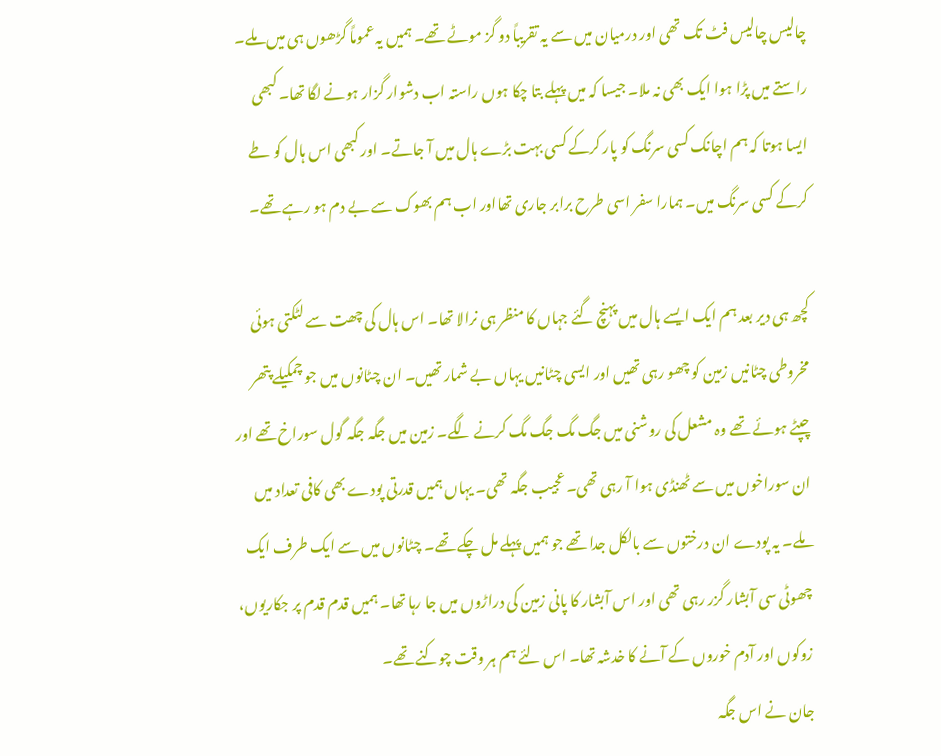چالیس چالیس فٹ تک تھی اور درمیان میں سے یہ تقریباً دو گز موٹے تھے۔ ہمیں یہ عموماً گڑھوں ہی میں ملے۔ راستے میں پڑا ہوا ایک بھی نہ ملا۔ جیسا کہ میں پہلے بتا چکا ہوں راستہ اب دشوار گزار ہونے لگا تھا۔ کبھی ایسا ہوتا کہ ہم اچانک کسی سرنگ کو پار کرکے کسی بہت بڑے ہال میں آ جاتے۔ اور کبھی اس ہال کو طے کرکے کسی سرنگ میں۔ ہمارا سفر اسی طرح برابر جاری تھااور اب ہم بھوک سے بے دم ہو رہے تھے۔

کچھ ہی دیر بعد ہم ایک ایسے ہال میں پہنچ گئے جہاں کا منظر ہی نرالا تھا۔ اس ہال کی چھت سے لٹکتی ہوئی مخروطی چٹانیں زمین کو چھو رہی تھیں اور ایسی چٹانیں یہاں بے شمار تھیں۔ ان چٹانوں میں جو چمکیلے پتھر چپٹے ہوئے تھے وہ مشعل کی روشنی میں جگ مگ جگ مگ کرنے لگے۔ زمین میں جگہ جگہ گول سوراخ تھے اور ان سوراخوں میں سے ٹھنڈی ہوا آ رہی تھی۔ عجیب جگہ تھی۔ یہاں ہمیں قدرتی پودے بھی کافی تعداد میں ملے۔ یہ پودے ان درختوں سے بالکل جدا تھے جو ہمیں پہلے مل چکے تھے۔ چٹانوں میں سے ایک طرف ایک چھوٹی سی آبشار گزر رہی تھی اور اس آبشار کا پانی زمین کی دراڑوں میں جا رہا تھا۔ ہمیں قدم قدم پر جکاریوں، زوکوں اور آدم خوروں کے آنے کا خدشہ تھا۔ اس لئے ہم ہر وقت چوکنے تھے۔
جان نے اس جگہ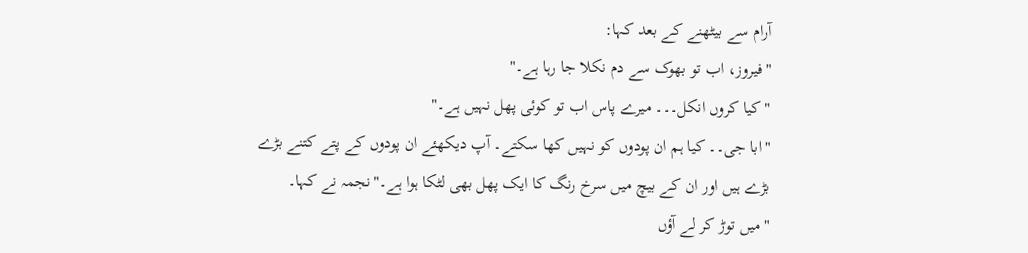آرام سے بیٹھنے کے بعد کہا:
"فیروز، اب تو بھوک سے دم نکلا جا رہا ہے۔"
"کیا کروں انکل۔۔۔ میرے پاس اب تو کوئی پھل نہیں ہے۔"
"ابا جی۔۔ کیا ہم ان پودوں کو نہیں کھا سکتے۔ آپ دیکھئے ان پودوں کے پتے کتنے بڑے بڑے ہیں اور ان کے بیچ میں سرخ رنگ کا ایک پھل بھی لٹکا ہوا ہے۔"نجمہ نے کہا۔
"میں توڑ کر لے آؤں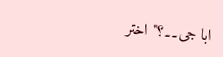ابا جی۔۔؟" اختر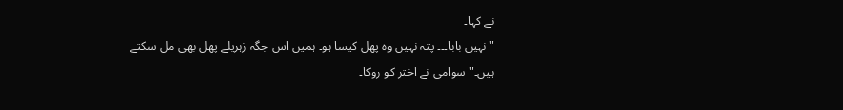نے کہا۔
"نہیں بابا۔۔۔ پتہ نہیں وہ پھل کیسا ہو۔ ہمیں اس جگہ زہریلے پھل بھی مل سکتے ہیں۔"سوامی نے اختر کو روکا۔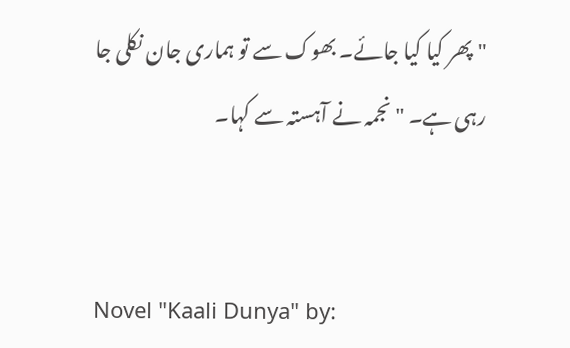"پھر کیا کیا جائے۔ بھوک سے تو ہماری جان نکلی جا رہی ہے۔ "نجمہ نے آہستہ سے کہا۔


Novel "Kaali Dunya" by: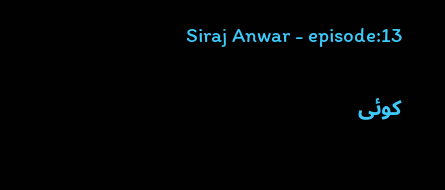Siraj Anwar - episode:13

کوئی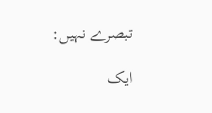تبصرے نہیں:

ایک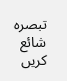تبصرہ شائع کریں